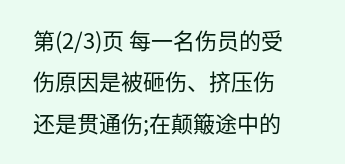第(2/3)页 每一名伤员的受伤原因是被砸伤、挤压伤还是贯通伤;在颠簸途中的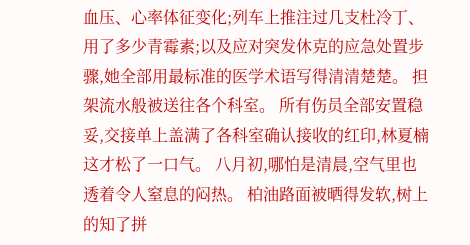血压、心率体征变化;列车上推注过几支杜冷丁、用了多少青霉素;以及应对突发休克的应急处置步骤,她全部用最标准的医学术语写得清清楚楚。 担架流水般被送往各个科室。 所有伤员全部安置稳妥,交接单上盖满了各科室确认接收的红印,林夏楠这才松了一口气。 八月初,哪怕是清晨,空气里也透着令人窒息的闷热。 柏油路面被晒得发软,树上的知了拼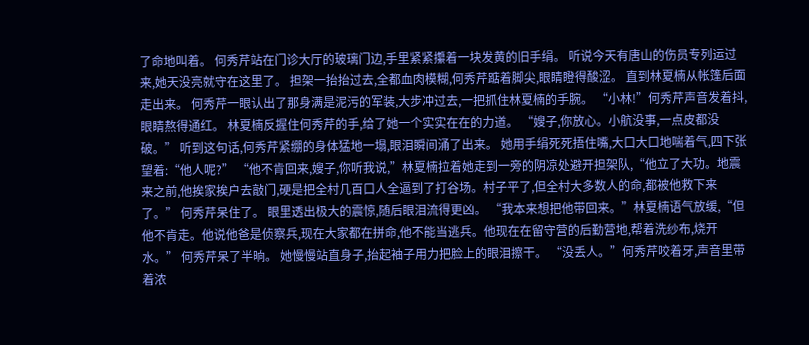了命地叫着。 何秀芹站在门诊大厅的玻璃门边,手里紧紧攥着一块发黄的旧手绢。 听说今天有唐山的伤员专列运过来,她天没亮就守在这里了。 担架一抬抬过去,全都血肉模糊,何秀芹踮着脚尖,眼睛瞪得酸涩。 直到林夏楠从帐篷后面走出来。 何秀芹一眼认出了那身满是泥污的军装,大步冲过去,一把抓住林夏楠的手腕。 “小林!”何秀芹声音发着抖,眼睛熬得通红。 林夏楠反握住何秀芹的手,给了她一个实实在在的力道。 “嫂子,你放心。小航没事,一点皮都没破。” 听到这句话,何秀芹紧绷的身体猛地一塌,眼泪瞬间涌了出来。 她用手绢死死捂住嘴,大口大口地喘着气,四下张望着:“他人呢?” “他不肯回来,嫂子,你听我说,”林夏楠拉着她走到一旁的阴凉处避开担架队,“他立了大功。地震来之前,他挨家挨户去敲门,硬是把全村几百口人全逼到了打谷场。村子平了,但全村大多数人的命,都被他救下来了。” 何秀芹呆住了。 眼里透出极大的震惊,随后眼泪流得更凶。 “我本来想把他带回来。”林夏楠语气放缓,“但他不肯走。他说他爸是侦察兵,现在大家都在拼命,他不能当逃兵。他现在在留守营的后勤营地,帮着洗纱布,烧开水。” 何秀芹呆了半晌。 她慢慢站直身子,抬起袖子用力把脸上的眼泪擦干。 “没丢人。”何秀芹咬着牙,声音里带着浓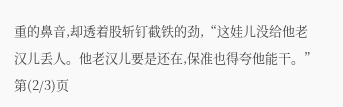重的鼻音,却透着股斩钉截铁的劲,“这娃儿没给他老汉儿丢人。他老汉儿要是还在,保准也得夸他能干。” 第(2/3)页